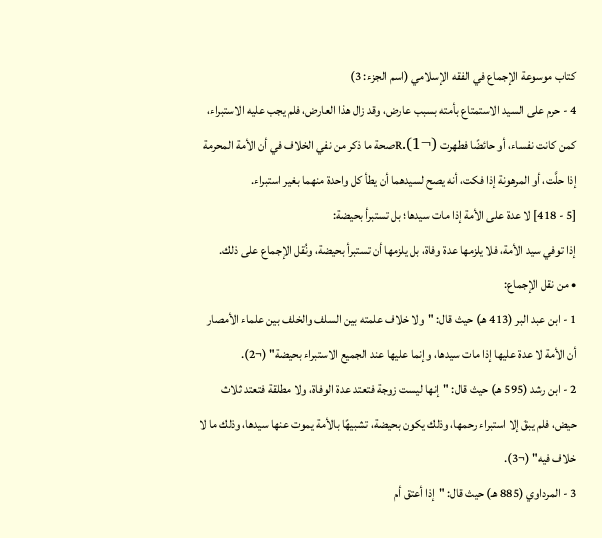كتاب موسوعة الإجماع في الفقه الإسلامي (اسم الجزء: 3)
4 - حرم على السيد الاستمتاع بأمته بسبب عارض، وقد زال هذا العارض، فلم يجب عليه الاستبراء، كمن كانت نفساء، أو حائضًا فطهرت (¬1).Rصحة ما ذكر من نفي الخلاف في أن الأمة المحرمة إذا حلَّت، أو المرهونة إذا فكت، أنه يصح لسيدهما أن يطأ كل واحدة منهما بغير استبراء.
[5 - 418] لا عدة على الأمة إذا مات سيدها؛ بل تستبرأ بحيضة:
إذا توفي سيد الأمة، فلا يلزمها عدة وفاة، بل يلزمها أن تستبرأ بحيضة، ونُقل الإجماع على ذلك.
• من نقل الإجماع:
1 - ابن عبد البر (413 هـ) حيث قال: "ولا خلاف علمته بين السلف والخلف بين علماء الأمصار أن الأمة لا عدة عليها إذا مات سيدها، وإنما عليها عند الجميع الاستبراء بحيضة" (¬2).
2 - ابن رشد (595 هـ) حيث قال: "إنها ليست زوجة فتعتد عدة الوفاة، ولا مطلقة فتعتد ثلاث حيض، فلم يبقَ إلا استبراء رحمها، وذلك يكون بحيضة، تشبيهًا بالأمة يموت عنها سيدها، وذلك ما لا خلاف فيه" (¬3).
3 - المرداوي (885 هـ) حيث قال: "إذا أعتق أم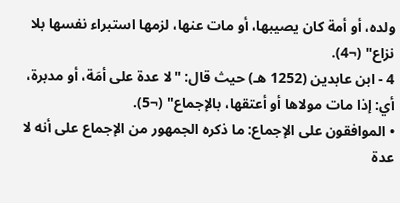ولده، أو أمة كان يصيبها، أو مات عنها، لزمها استبراء نفسها بلا نزاع" (¬4).
4 - ابن عابدين (1252 هـ) حيث قال: "لا عدة على أمَة، أو مدبرة، أي: إذا مات مولاها أو أعتقها، بالإجماع" (¬5).
• الموافقون على الإجماع: ما ذكره الجمهور من الإجماع على أنه لا عدة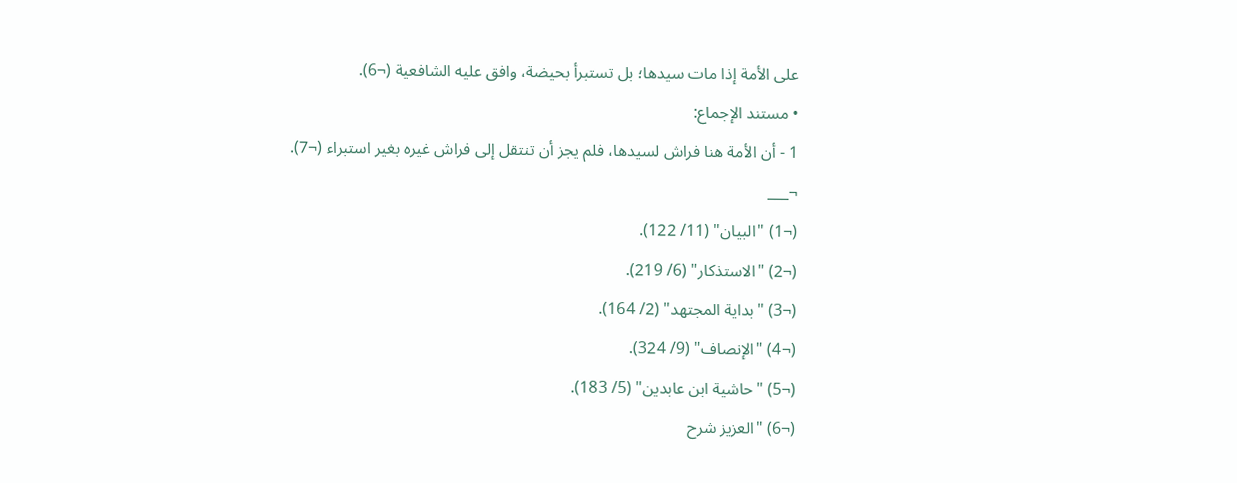على الأمة إذا مات سيدها؛ بل تستبرأ بحيضة، وافق عليه الشافعية (¬6).
• مستند الإجماع:
1 - أن الأمة هنا فراش لسيدها، فلم يجز أن تنتقل إلى فراش غيره بغير استبراء (¬7).
¬___
(¬1) "البيان" (11/ 122).
(¬2) "الاستذكار" (6/ 219).
(¬3) "بداية المجتهد" (2/ 164).
(¬4) "الإنصاف" (9/ 324).
(¬5) "حاشية ابن عابدين" (5/ 183).
(¬6) "العزيز شرح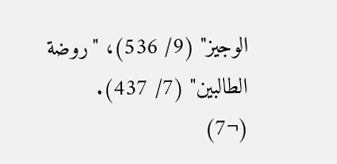الوجيز" (9/ 536)، "روضة الطالبين" (7/ 437).
(¬7)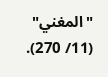"المغني" (11/ 270).